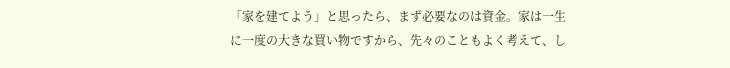「家を建てよう」と思ったら、まず必要なのは資金。家は一生に一度の大きな買い物ですから、先々のこともよく考えて、し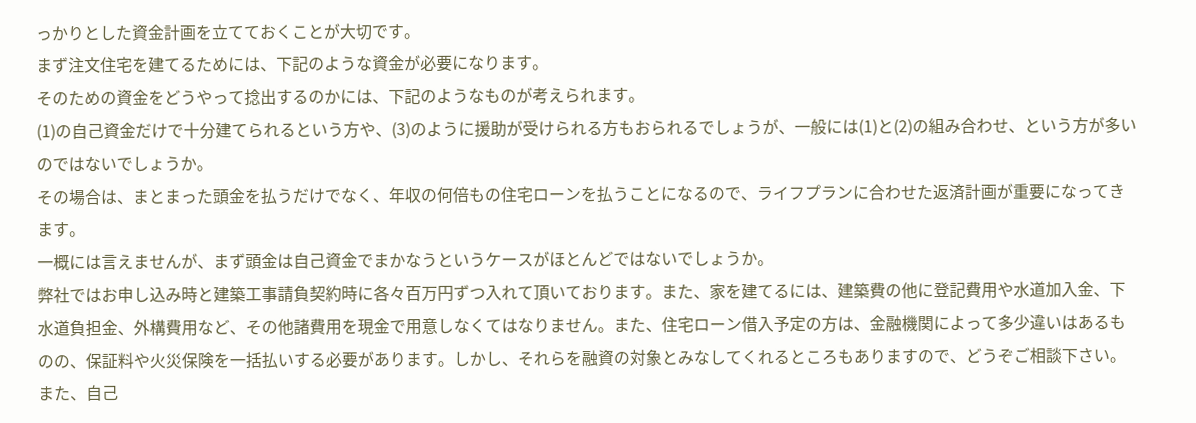っかりとした資金計画を立てておくことが大切です。
まず注文住宅を建てるためには、下記のような資金が必要になります。
そのための資金をどうやって捻出するのかには、下記のようなものが考えられます。
(1)の自己資金だけで十分建てられるという方や、(3)のように援助が受けられる方もおられるでしょうが、一般には(1)と(2)の組み合わせ、という方が多いのではないでしょうか。
その場合は、まとまった頭金を払うだけでなく、年収の何倍もの住宅ローンを払うことになるので、ライフプランに合わせた返済計画が重要になってきます。
一概には言えませんが、まず頭金は自己資金でまかなうというケースがほとんどではないでしょうか。
弊社ではお申し込み時と建築工事請負契約時に各々百万円ずつ入れて頂いております。また、家を建てるには、建築費の他に登記費用や水道加入金、下水道負担金、外構費用など、その他諸費用を現金で用意しなくてはなりません。また、住宅ローン借入予定の方は、金融機関によって多少違いはあるものの、保証料や火災保険を一括払いする必要があります。しかし、それらを融資の対象とみなしてくれるところもありますので、どうぞご相談下さい。また、自己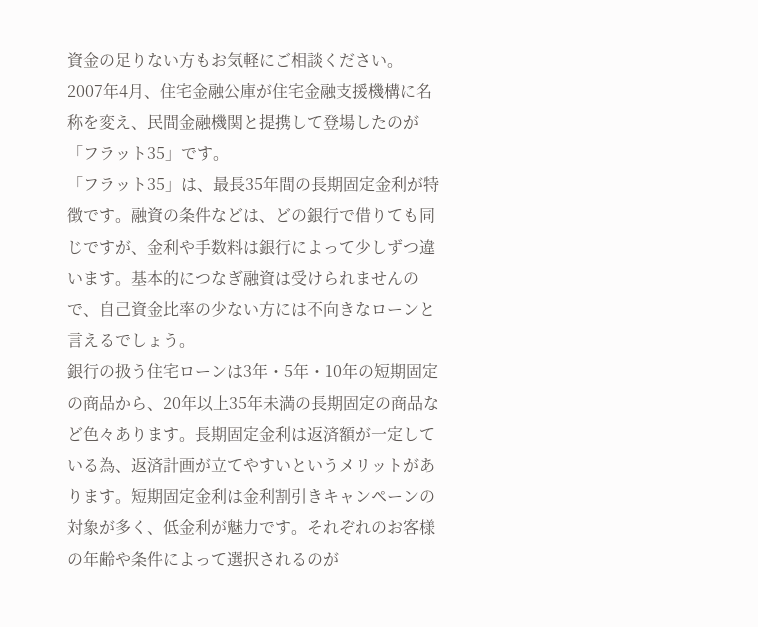資金の足りない方もお気軽にご相談ください。
2007年4月、住宅金融公庫が住宅金融支援機構に名称を変え、民間金融機関と提携して登場したのが「フラット35」です。
「フラット35」は、最長35年間の長期固定金利が特徴です。融資の条件などは、どの銀行で借りても同じですが、金利や手数料は銀行によって少しずつ違います。基本的につなぎ融資は受けられませんので、自己資金比率の少ない方には不向きなローンと言えるでしょう。
銀行の扱う住宅ローンは3年・5年・10年の短期固定の商品から、20年以上35年未満の長期固定の商品など色々あります。長期固定金利は返済額が一定している為、返済計画が立てやすいというメリットがあります。短期固定金利は金利割引きキャンペーンの対象が多く、低金利が魅力です。それぞれのお客様の年齢や条件によって選択されるのが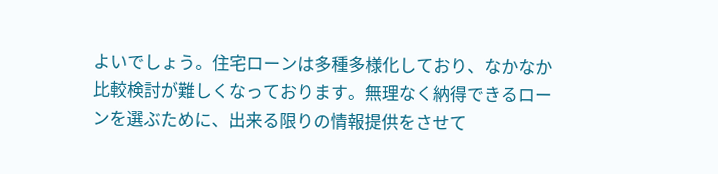よいでしょう。住宅ローンは多種多様化しており、なかなか比較検討が難しくなっております。無理なく納得できるローンを選ぶために、出来る限りの情報提供をさせて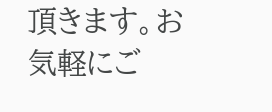頂きます。お気軽にご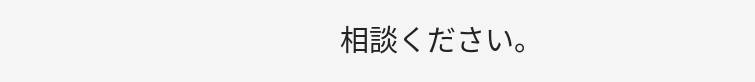相談ください。